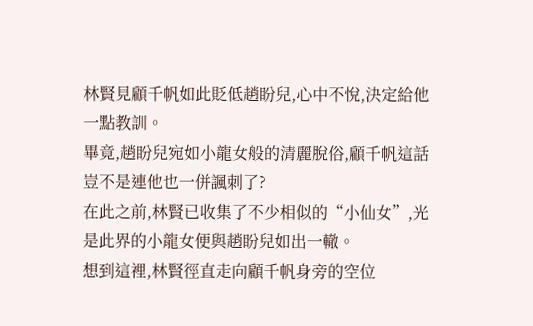林賢見顧千帆如此貶低趙盼兒,心中不悅,決定給他一點教訓。
畢竟,趙盼兒宛如小龍女般的清麗脫俗,顧千帆這話豈不是連他也一併諷刺了?
在此之前,林賢已收集了不少相似的“小仙女”,光是此界的小龍女便與趙盼兒如出一轍。
想到這裡,林賢徑直走向顧千帆身旁的空位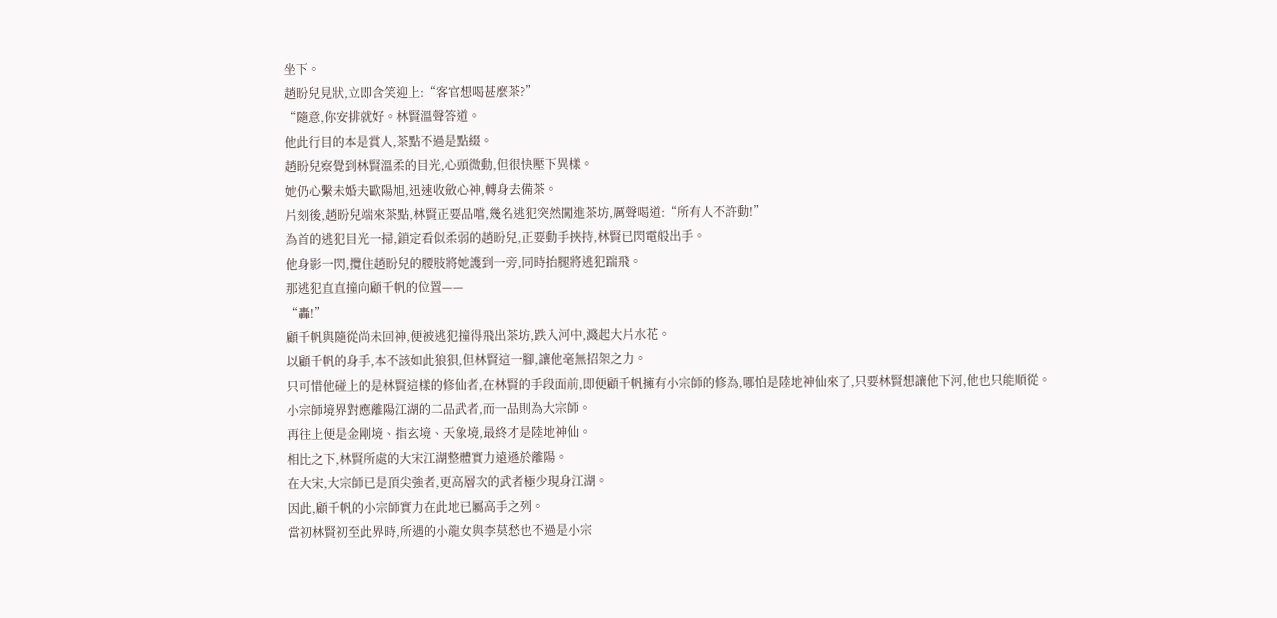坐下。
趙盼兒見狀,立即含笑迎上:“客官想喝甚麼茶?”
“隨意,你安排就好。林賢溫聲答道。
他此行目的本是賞人,茶點不過是點綴。
趙盼兒察覺到林賢溫柔的目光,心頭微動,但很快壓下異樣。
她仍心繫未婚夫歐陽旭,迅速收斂心神,轉身去備茶。
片刻後,趙盼兒端來茶點,林賢正要品嚐,幾名逃犯突然闖進茶坊,厲聲喝道:“所有人不許動!”
為首的逃犯目光一掃,鎖定看似柔弱的趙盼兒,正要動手挾持,林賢已閃電般出手。
他身影一閃,攬住趙盼兒的腰肢將她護到一旁,同時抬腿將逃犯踹飛。
那逃犯直直撞向顧千帆的位置——
“轟!”
顧千帆與隨從尚未回神,便被逃犯撞得飛出茶坊,跌入河中,濺起大片水花。
以顧千帆的身手,本不該如此狼狽,但林賢這一腳,讓他毫無招架之力。
只可惜他碰上的是林賢這樣的修仙者,在林賢的手段面前,即便顧千帆擁有小宗師的修為,哪怕是陸地神仙來了,只要林賢想讓他下河,他也只能順從。
小宗師境界對應離陽江湖的二品武者,而一品則為大宗師。
再往上便是金剛境、指玄境、天象境,最終才是陸地神仙。
相比之下,林賢所處的大宋江湖整體實力遠遜於離陽。
在大宋,大宗師已是頂尖強者,更高層次的武者極少現身江湖。
因此,顧千帆的小宗師實力在此地已屬高手之列。
當初林賢初至此界時,所遇的小龍女與李莫愁也不過是小宗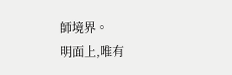師境界。
明面上,唯有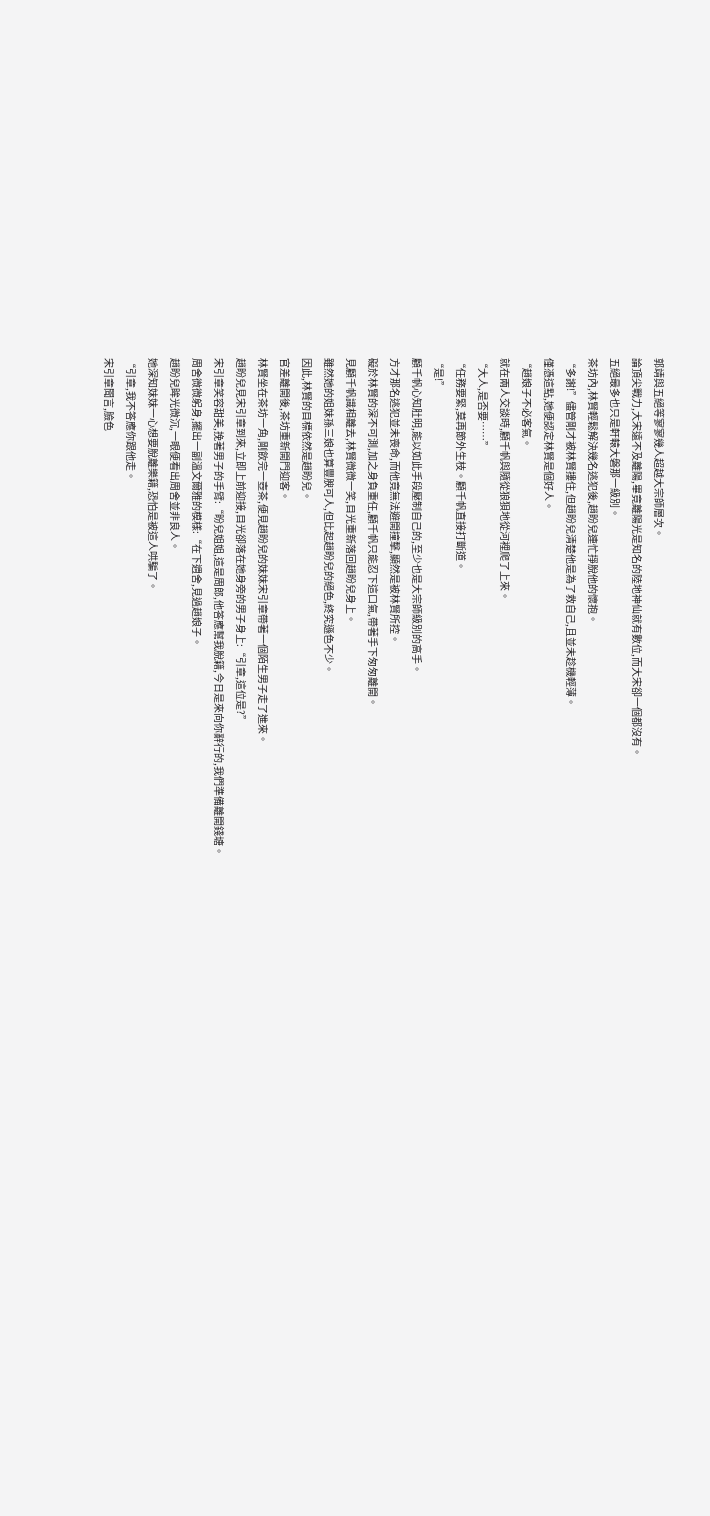郭靖與五絕等寥寥幾人超越大宗師層次。
論頂尖戰力,大宋遠不及離陽,畢竟離陽光是知名的陸地神仙就有數位,而大宋卻一個都沒有。
五絕最多也只是軒轅大磐那一級別。
茶坊內,林賢輕鬆解決幾名逃犯後,趙盼兒連忙掙脫他的懷抱。
“多謝!”儘管剛才被林賢摟住,但趙盼兒清楚他是為了救自己,且並未趁機輕薄。
僅憑這點,她便認定林賢是個好人。
“趙娘子不必客氣。
就在兩人交談時,顧千帆與隨從狼狽地從河裡爬了上來。
“大人,是否要……”
“任務要緊,莫再節外生枝。顧千帆直接打斷道。
“是!”
顧千帆心知肚明,能以如此手段壓制自己的,至少也是大宗師級別的高手。
方才那名逃犯並未喪命,而他竟無法避開撞擊,顯然是被林賢所控。
礙於林賢的深不可測,加之身負重任,顧千帆只能忍下這口氣,帶著手下匆匆離開。
見顧千帆識相離去,林賢微微一笑,目光重新落回趙盼兒身上。
雖然她的姐妹孫三娘也算豐腴可人,但比起趙盼兒的絕色,終究遜色不少。
因此,林賢的目標依然是趙盼兒。
官差離開後,茶坊重新開門迎客。
林賢坐在茶坊一角,剛飲完一壺茶,便見趙盼兒的妹妹宋引章帶著一個陌生男子走了進來。
趙盼兒見宋引章到來,立即上前迎接,目光卻落在她身旁的男子身上:“引章,這位是?”
宋引章笑容甜美,挽著男子的手臂:“盼兒姐姐,這是周郎,他答應幫我脫籍,今日是來向你辭行的,我們準備離開錢塘。
周舍微微躬身,擺出一副溫文爾雅的模樣:“在下週舍,見過趙娘子。
趙盼兒眸光微沉,一眼便看出周舍並非良人。
她深知妹妹一心想要脫離樂籍,恐怕是被這人哄騙了。
“引章,我不答應你跟他走。
宋引章聞言,臉色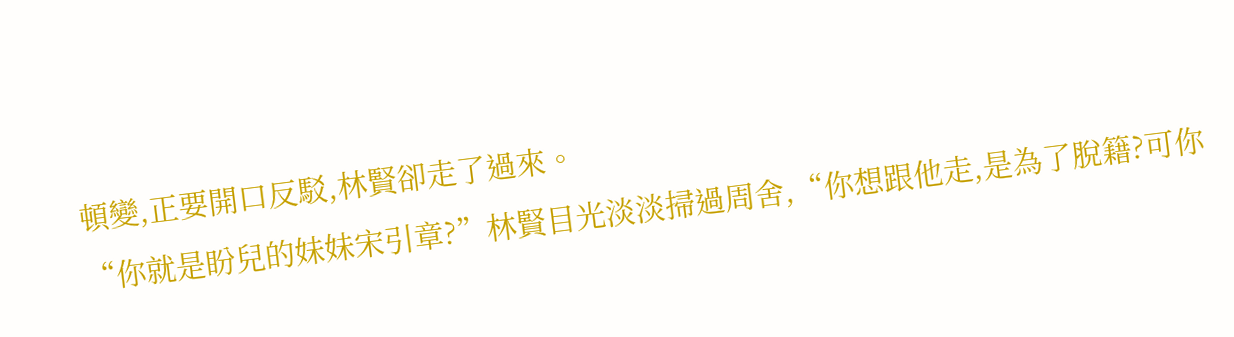頓變,正要開口反駁,林賢卻走了過來。
“你就是盼兒的妹妹宋引章?”林賢目光淡淡掃過周舍,“你想跟他走,是為了脫籍?可你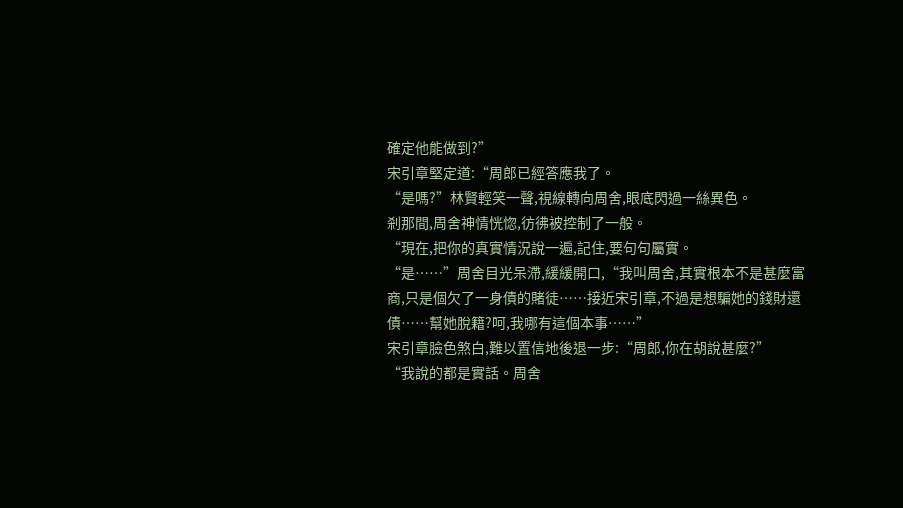確定他能做到?”
宋引章堅定道:“周郎已經答應我了。
“是嗎?”林賢輕笑一聲,視線轉向周舍,眼底閃過一絲異色。
剎那間,周舍神情恍惚,彷彿被控制了一般。
“現在,把你的真實情況說一遍,記住,要句句屬實。
“是……”周舍目光呆滯,緩緩開口,“我叫周舍,其實根本不是甚麼富商,只是個欠了一身債的賭徒……接近宋引章,不過是想騙她的錢財還債……幫她脫籍?呵,我哪有這個本事……”
宋引章臉色煞白,難以置信地後退一步:“周郎,你在胡說甚麼?”
“我說的都是實話。周舍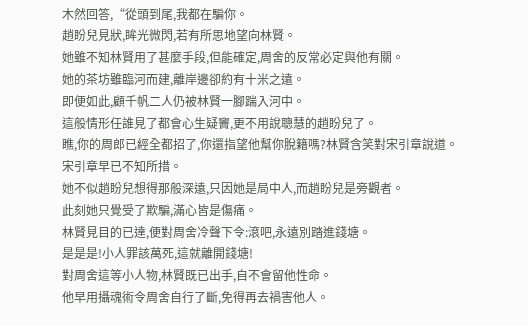木然回答,“從頭到尾,我都在騙你。
趙盼兒見狀,眸光微閃,若有所思地望向林賢。
她雖不知林賢用了甚麼手段,但能確定,周舍的反常必定與他有關。
她的茶坊雖臨河而建,離岸邊卻約有十米之遠。
即便如此,顧千帆二人仍被林賢一腳踹入河中。
這般情形任誰見了都會心生疑竇,更不用說聰慧的趙盼兒了。
瞧,你的周郎已經全都招了,你還指望他幫你脫籍嗎?林賢含笑對宋引章說道。
宋引章早已不知所措。
她不似趙盼兒想得那般深遠,只因她是局中人,而趙盼兒是旁觀者。
此刻她只覺受了欺騙,滿心皆是傷痛。
林賢見目的已達,便對周舍冷聲下令:滾吧,永遠別踏進錢塘。
是是是!小人罪該萬死,這就離開錢塘!
對周舍這等小人物,林賢既已出手,自不會留他性命。
他早用攝魂術令周舍自行了斷,免得再去禍害他人。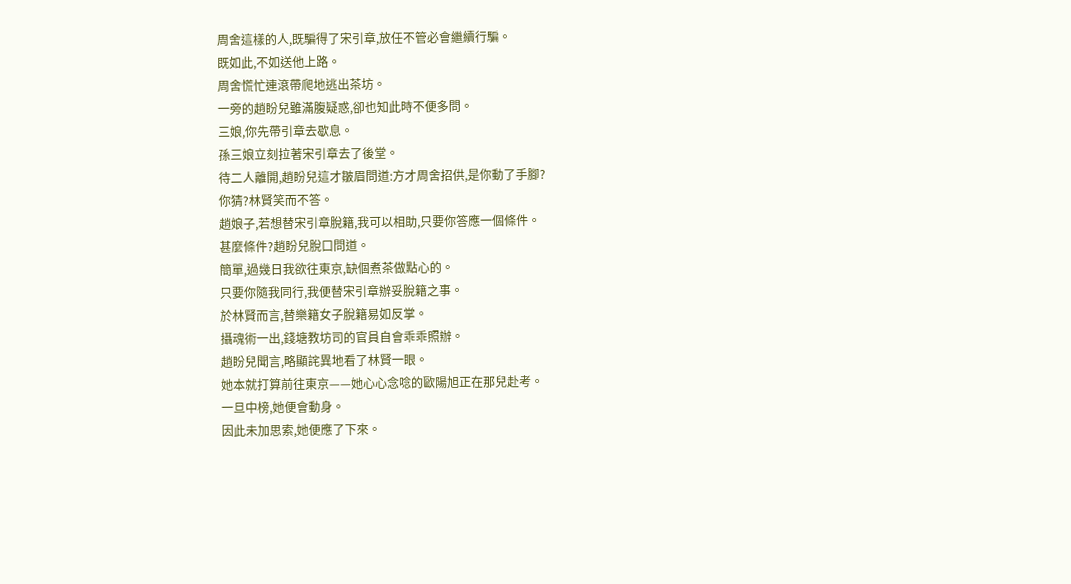周舍這樣的人,既騙得了宋引章,放任不管必會繼續行騙。
既如此,不如送他上路。
周舍慌忙連滾帶爬地逃出茶坊。
一旁的趙盼兒雖滿腹疑惑,卻也知此時不便多問。
三娘,你先帶引章去歇息。
孫三娘立刻拉著宋引章去了後堂。
待二人離開,趙盼兒這才皺眉問道:方才周舍招供,是你動了手腳?
你猜?林賢笑而不答。
趙娘子,若想替宋引章脫籍,我可以相助,只要你答應一個條件。
甚麼條件?趙盼兒脫口問道。
簡單,過幾日我欲往東京,缺個煮茶做點心的。
只要你隨我同行,我便替宋引章辦妥脫籍之事。
於林賢而言,替樂籍女子脫籍易如反掌。
攝魂術一出,錢塘教坊司的官員自會乖乖照辦。
趙盼兒聞言,略顯詫異地看了林賢一眼。
她本就打算前往東京——她心心念唸的歐陽旭正在那兒赴考。
一旦中榜,她便會動身。
因此未加思索,她便應了下來。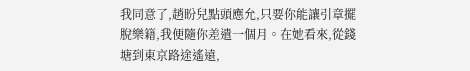我同意了,趙盼兒點頭應允,只要你能讓引章擺脫樂籍,我便隨你差遣一個月。在她看來,從錢塘到東京路途遙遠,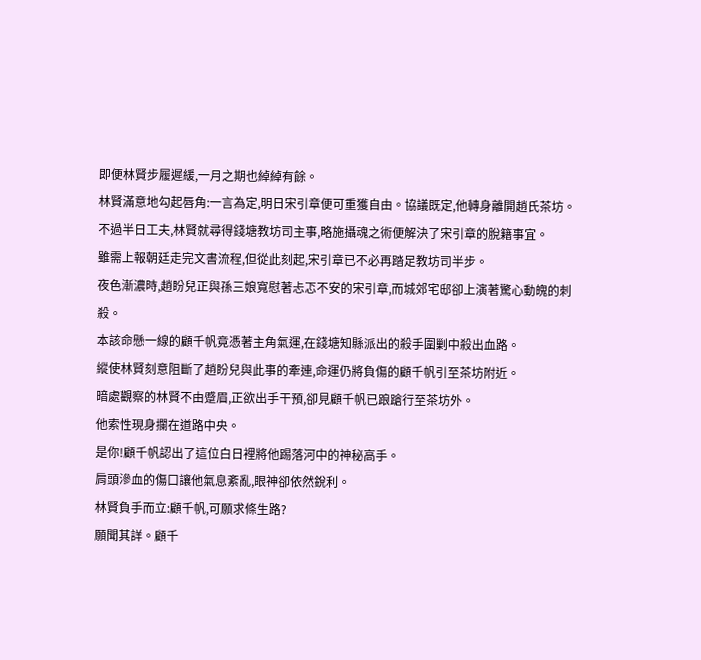即便林賢步履遲緩,一月之期也綽綽有餘。
林賢滿意地勾起唇角:一言為定,明日宋引章便可重獲自由。協議既定,他轉身離開趙氏茶坊。
不過半日工夫,林賢就尋得錢塘教坊司主事,略施攝魂之術便解決了宋引章的脫籍事宜。
雖需上報朝廷走完文書流程,但從此刻起,宋引章已不必再踏足教坊司半步。
夜色漸濃時,趙盼兒正與孫三娘寬慰著忐忑不安的宋引章,而城郊宅邸卻上演著驚心動魄的刺殺。
本該命懸一線的顧千帆竟憑著主角氣運,在錢塘知縣派出的殺手圍剿中殺出血路。
縱使林賢刻意阻斷了趙盼兒與此事的牽連,命運仍將負傷的顧千帆引至茶坊附近。
暗處觀察的林賢不由蹙眉,正欲出手干預,卻見顧千帆已踉蹌行至茶坊外。
他索性現身攔在道路中央。
是你!顧千帆認出了這位白日裡將他踢落河中的神秘高手。
肩頭滲血的傷口讓他氣息紊亂,眼神卻依然銳利。
林賢負手而立:顧千帆,可願求條生路?
願聞其詳。顧千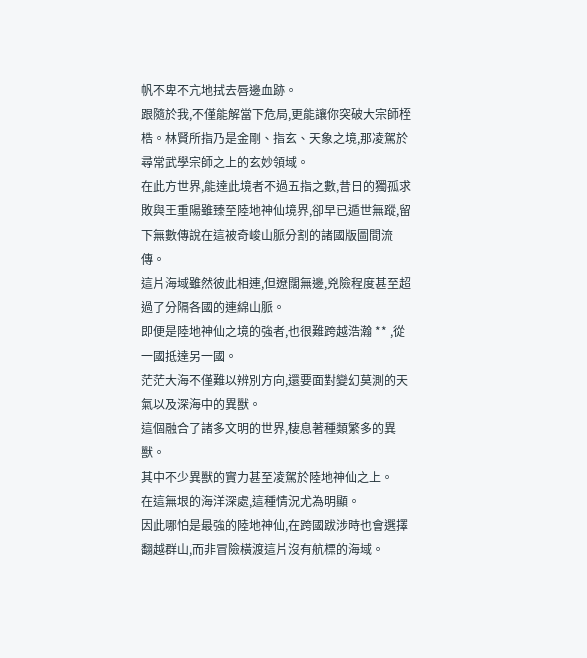帆不卑不亢地拭去唇邊血跡。
跟隨於我,不僅能解當下危局,更能讓你突破大宗師桎梏。林賢所指乃是金剛、指玄、天象之境,那凌駕於尋常武學宗師之上的玄妙領域。
在此方世界,能達此境者不過五指之數,昔日的獨孤求敗與王重陽雖臻至陸地神仙境界,卻早已遁世無蹤,留下無數傳說在這被奇峻山脈分割的諸國版圖間流傳。
這片海域雖然彼此相連,但遼闊無邊,兇險程度甚至超過了分隔各國的連綿山脈。
即便是陸地神仙之境的強者,也很難跨越浩瀚 ** ,從一國抵達另一國。
茫茫大海不僅難以辨別方向,還要面對變幻莫測的天氣以及深海中的異獸。
這個融合了諸多文明的世界,棲息著種類繁多的異獸。
其中不少異獸的實力甚至凌駕於陸地神仙之上。
在這無垠的海洋深處,這種情況尤為明顯。
因此哪怕是最強的陸地神仙,在跨國跋涉時也會選擇翻越群山,而非冒險橫渡這片沒有航標的海域。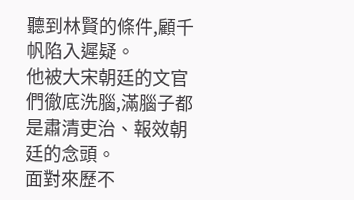聽到林賢的條件,顧千帆陷入遲疑。
他被大宋朝廷的文官們徹底洗腦,滿腦子都是肅清吏治、報效朝廷的念頭。
面對來歷不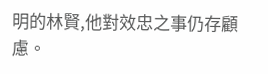明的林賢,他對效忠之事仍存顧慮。